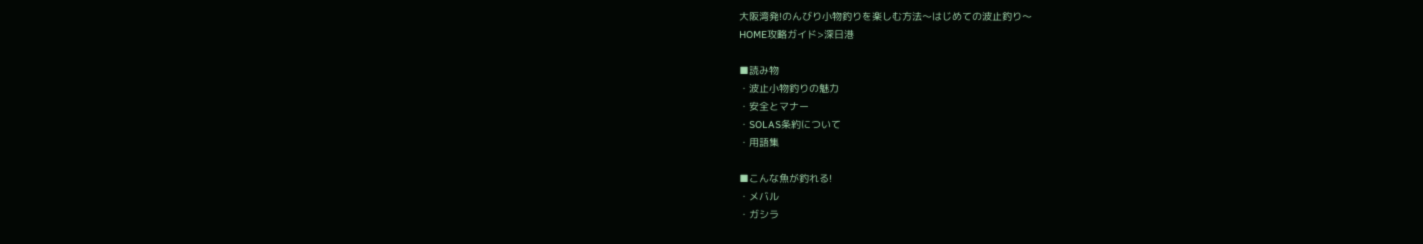大阪湾発!のんびり小物釣りを楽しむ方法〜はじめての波止釣り〜
HOME攻略ガイド>深日港

■読み物
・波止小物釣りの魅力
・安全とマナー
・SOLAS条約について
・用語集

■こんな魚が釣れる!
・メバル
・ガシラ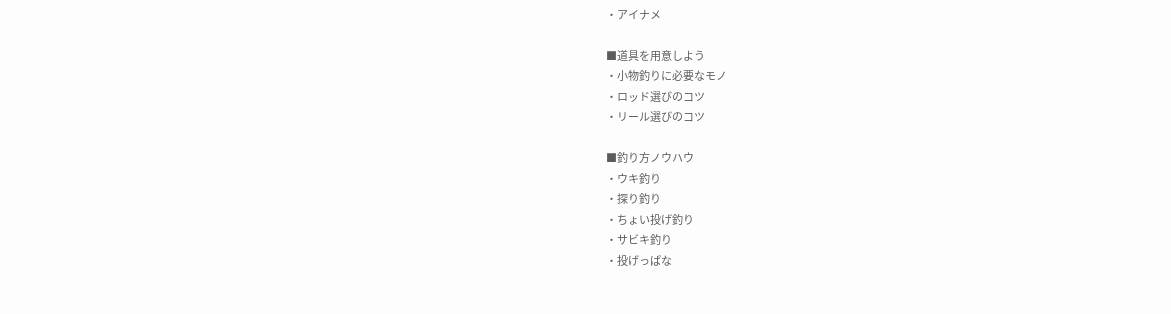・アイナメ

■道具を用意しよう
・小物釣りに必要なモノ
・ロッド選びのコツ
・リール選びのコツ

■釣り方ノウハウ
・ウキ釣り
・探り釣り
・ちょい投げ釣り
・サビキ釣り
・投げっぱな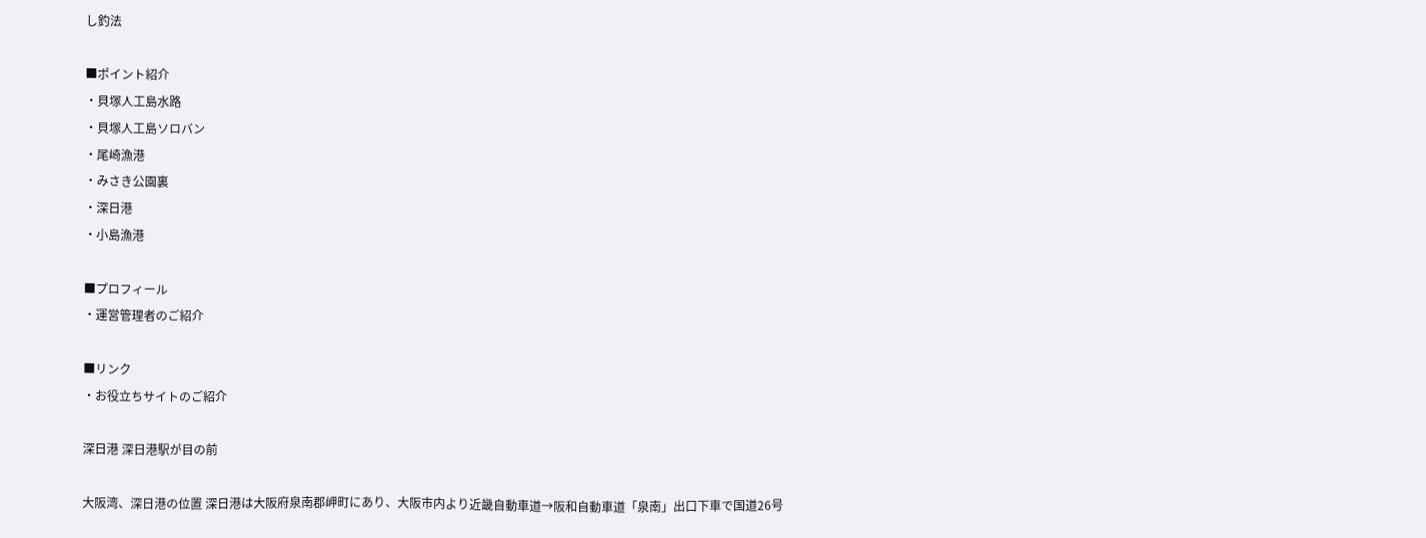し釣法

■ポイント紹介
・貝塚人工島水路
・貝塚人工島ソロバン
・尾崎漁港
・みさき公園裏
・深日港
・小島漁港

■プロフィール
・運営管理者のご紹介

■リンク
・お役立ちサイトのご紹介

深日港 深日港駅が目の前

大阪湾、深日港の位置 深日港は大阪府泉南郡岬町にあり、大阪市内より近畿自動車道→阪和自動車道「泉南」出口下車で国道26号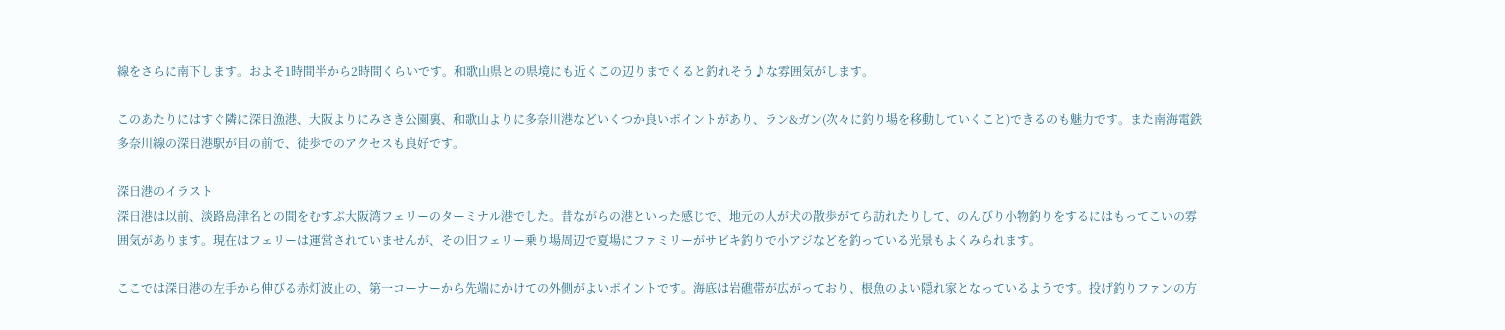線をさらに南下します。およそ1時間半から2時間くらいです。和歌山県との県境にも近くこの辺りまでくると釣れそう♪な雰囲気がします。

このあたりにはすぐ隣に深日漁港、大阪よりにみさき公園裏、和歌山よりに多奈川港などいくつか良いポイントがあり、ラン&ガン(次々に釣り場を移動していくこと)できるのも魅力です。また南海電鉄多奈川線の深日港駅が目の前で、徒歩でのアクセスも良好です。

深日港のイラスト
深日港は以前、淡路島津名との間をむすぶ大阪湾フェリーのターミナル港でした。昔ながらの港といった感じで、地元の人が犬の散歩がてら訪れたりして、のんびり小物釣りをするにはもってこいの雰囲気があります。現在はフェリーは運営されていませんが、その旧フェリー乗り場周辺で夏場にファミリーがサビキ釣りで小アジなどを釣っている光景もよくみられます。

ここでは深日港の左手から伸びる赤灯波止の、第一コーナーから先端にかけての外側がよいポイントです。海底は岩礁帯が広がっており、根魚のよい隠れ家となっているようです。投げ釣りファンの方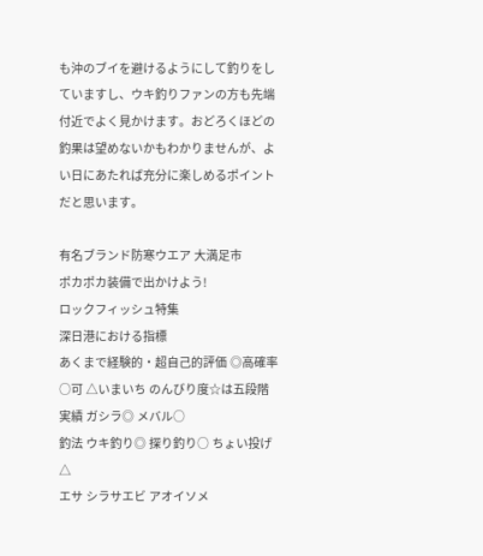も沖のブイを避けるようにして釣りをしていますし、ウキ釣りファンの方も先端付近でよく見かけます。おどろくほどの釣果は望めないかもわかりませんが、よい日にあたれば充分に楽しめるポイントだと思います。

有名ブランド防寒ウエア 大満足市
ポカポカ装備で出かけよう!
ロックフィッシュ特集
深日港における指標
あくまで経験的・超自己的評価 ◎高確率 ○可 △いまいち のんびり度☆は五段階
実績 ガシラ◎ メバル○
釣法 ウキ釣り◎ 探り釣り○ ちょい投げ△
エサ シラサエビ アオイソメ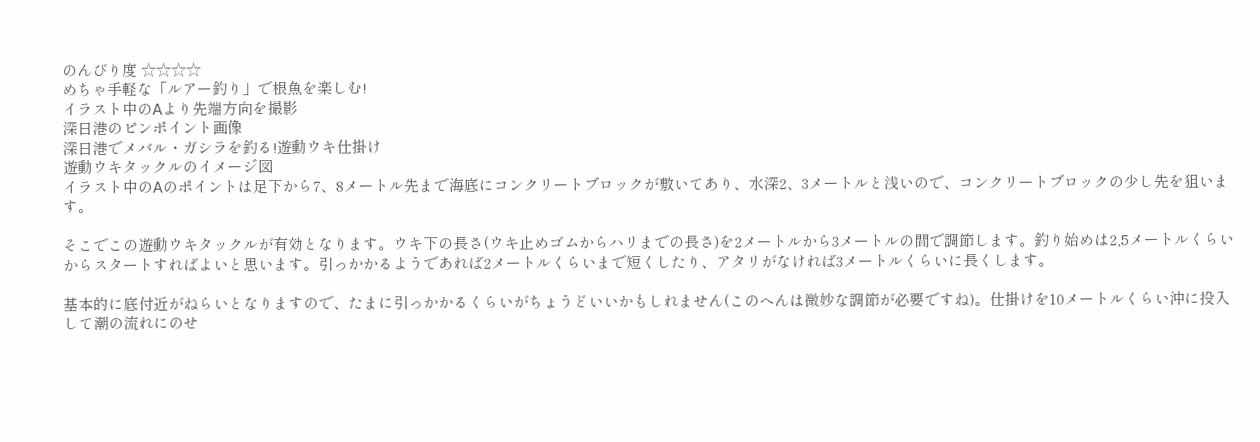のんびり度 ☆☆☆☆
めちゃ手軽な「ルアー釣り」で根魚を楽しむ!
イラスト中のAより先端方向を撮影
深日港のピンポイント画像
深日港でメバル・ガシラを釣る!遊動ウキ仕掛け
遊動ウキタックルのイメージ図
イラスト中のAのポイントは足下から7、8メートル先まで海底にコンクリートブロックが敷いてあり、水深2、3メートルと浅いので、コンクリートブロックの少し先を狙います。

そこでこの遊動ウキタックルが有効となります。ウキ下の長さ(ウキ止めゴムからハリまでの長さ)を2メートルから3メートルの間で調節します。釣り始めは2,5メートルくらいからスタートすればよいと思います。引っかかるようであれば2メートルくらいまで短くしたり、アタリがなければ3メートルくらいに長くします。

基本的に底付近がねらいとなりますので、たまに引っかかるくらいがちょうどいいかもしれません(このへんは微妙な調節が必要ですね)。仕掛けを10メートルくらい沖に投入して潮の流れにのせ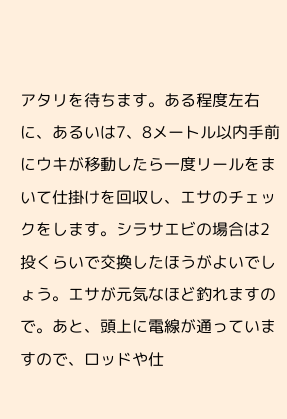アタリを待ちます。ある程度左右に、あるいは7、8メートル以内手前にウキが移動したら一度リールをまいて仕掛けを回収し、エサのチェックをします。シラサエビの場合は2投くらいで交換したほうがよいでしょう。エサが元気なほど釣れますので。あと、頭上に電線が通っていますので、ロッドや仕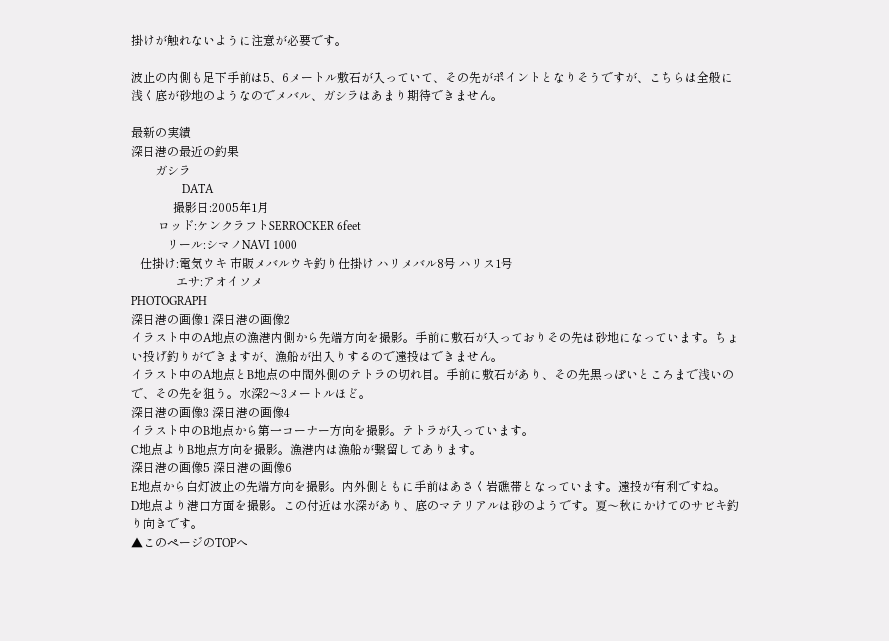掛けが触れないように注意が必要です。

波止の内側も足下手前は5、6メートル敷石が入っていて、その先がポイントとなりそうですが、こちらは全般に浅く底が砂地のようなのでメバル、ガシラはあまり期待できません。

最新の実績
深日港の最近の釣果
        ガシラ
                 DATA
              撮影日:2005年1月
         ロッド:ケンクラフトSERROCKER 6feet
            リール:シマノNAVI 1000
   仕掛け:電気ウキ 市販メバルウキ釣り仕掛け ハリメバル8号 ハリス1号
               エサ:アオイソメ
PHOTOGRAPH
深日港の画像1 深日港の画像2
イラスト中のA地点の漁港内側から先端方向を撮影。手前に敷石が入っておりその先は砂地になっています。ちょい投げ釣りができますが、漁船が出入りするので遠投はできません。
イラスト中のA地点とB地点の中間外側のテトラの切れ目。手前に敷石があり、その先黒っぽいところまで浅いので、その先を狙う。水深2〜3メートルほど。
深日港の画像3 深日港の画像4
イラスト中のB地点から第一コーナー方向を撮影。テトラが入っています。
C地点よりB地点方向を撮影。漁港内は漁船が繋留してあります。
深日港の画像5 深日港の画像6
E地点から白灯波止の先端方向を撮影。内外側ともに手前はあさく岩礁帯となっています。遠投が有利ですね。
D地点より港口方面を撮影。この付近は水深があり、底のマテリアルは砂のようです。夏〜秋にかけてのサビキ釣り向きです。
▲このページのTOPへ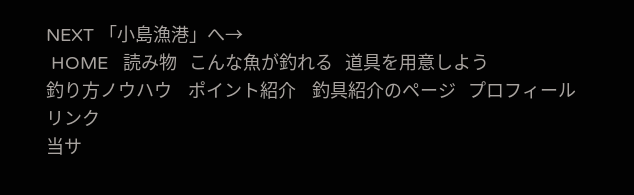NEXT 「小島漁港」へ→
 HOME   読み物   こんな魚が釣れる   道具を用意しよう
釣り方ノウハウ    ポイント紹介    釣具紹介のページ   プロフィール   リンク
当サ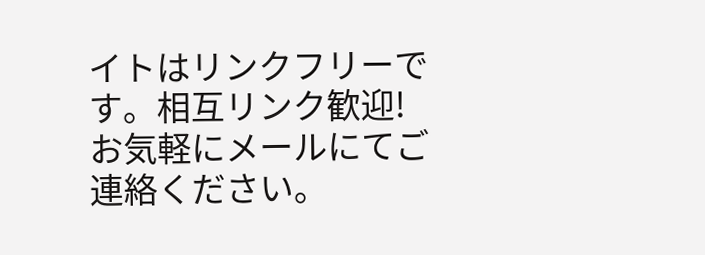イトはリンクフリーです。相互リンク歓迎!
お気軽にメールにてご連絡ください。